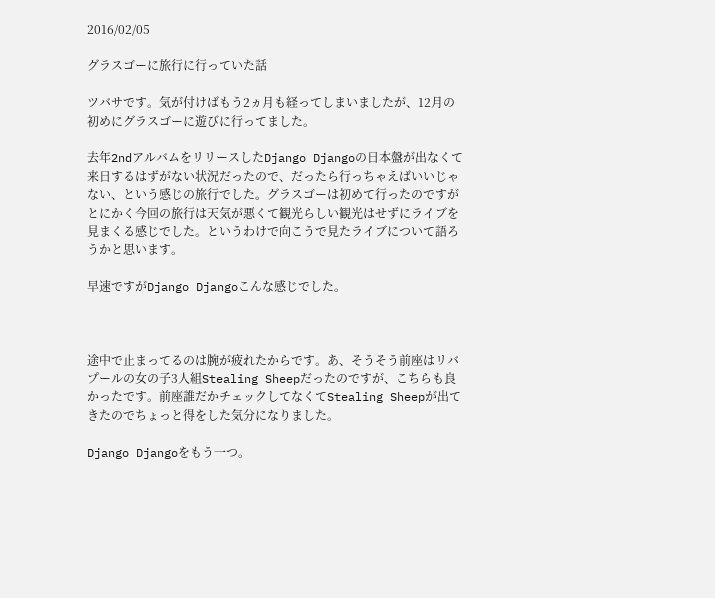2016/02/05

グラスゴーに旅行に行っていた話

ツバサです。気が付けばもう2ヵ月も経ってしまいましたが、12月の初めにグラスゴーに遊びに行ってました。

去年2ndアルバムをリリースしたDjango Djangoの日本盤が出なくて来日するはずがない状況だったので、だったら行っちゃえばいいじゃない、という感じの旅行でした。グラスゴーは初めて行ったのですがとにかく今回の旅行は天気が悪くて観光らしい観光はせずにライブを見まくる感じでした。というわけで向こうで見たライブについて語ろうかと思います。

早速ですがDjango Djangoこんな感じでした。



途中で止まってるのは腕が疲れたからです。あ、そうそう前座はリバプールの女の子3人組Stealing Sheepだったのですが、こちらも良かったです。前座誰だかチェックしてなくてStealing Sheepが出てきたのでちょっと得をした気分になりました。

Django Djangoをもう一つ。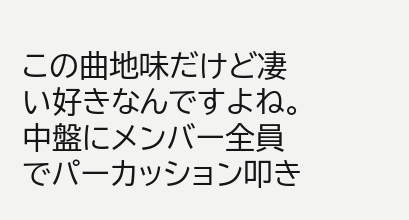この曲地味だけど凄い好きなんですよね。中盤にメンバー全員でパーカッション叩き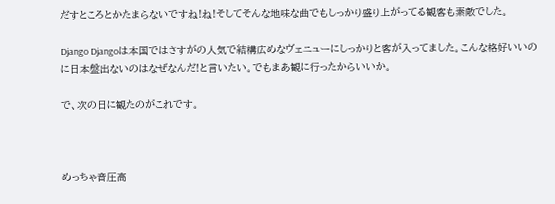だすところとかたまらないですね!ね!そしてそんな地味な曲でもしっかり盛り上がってる観客も素敵でした。

Django Djangoは本国ではさすがの人気で結構広めなヴェニューにしっかりと客が入ってました。こんな格好いいのに日本盤出ないのはなぜなんだ!と言いたい。でもまあ観に行ったからいいか。

で、次の日に観たのがこれです。



めっちゃ音圧高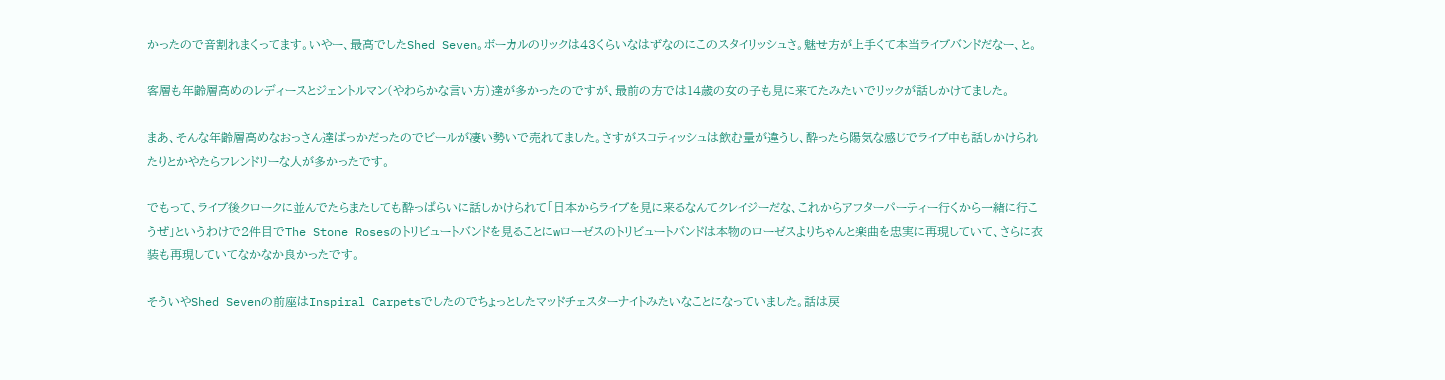かったので音割れまくってます。いやー、最高でしたShed Seven。ボーカルのリックは43くらいなはずなのにこのスタイリッシュさ。魅せ方が上手くて本当ライブバンドだなー、と。

客層も年齢層高めのレディースとジェントルマン(やわらかな言い方)達が多かったのですが、最前の方では14歳の女の子も見に来てたみたいでリックが話しかけてました。

まあ、そんな年齢層高めなおっさん達ばっかだったのでビールが凄い勢いで売れてました。さすがスコティッシュは飲む量が違うし、酔ったら陽気な感じでライブ中も話しかけられたりとかやたらフレンドリーな人が多かったです。

でもって、ライブ後クロークに並んでたらまたしても酔っぱらいに話しかけられて「日本からライブを見に来るなんてクレイジーだな、これからアフターパーティー行くから一緒に行こうぜ」というわけで2件目でThe Stone Rosesのトリビュートバンドを見ることにwローゼスのトリビュートバンドは本物のローゼスよりちゃんと楽曲を忠実に再現していて、さらに衣装も再現していてなかなか良かったです。

そういやShed Sevenの前座はInspiral Carpetsでしたのでちょっとしたマッドチェスターナイトみたいなことになっていました。話は戻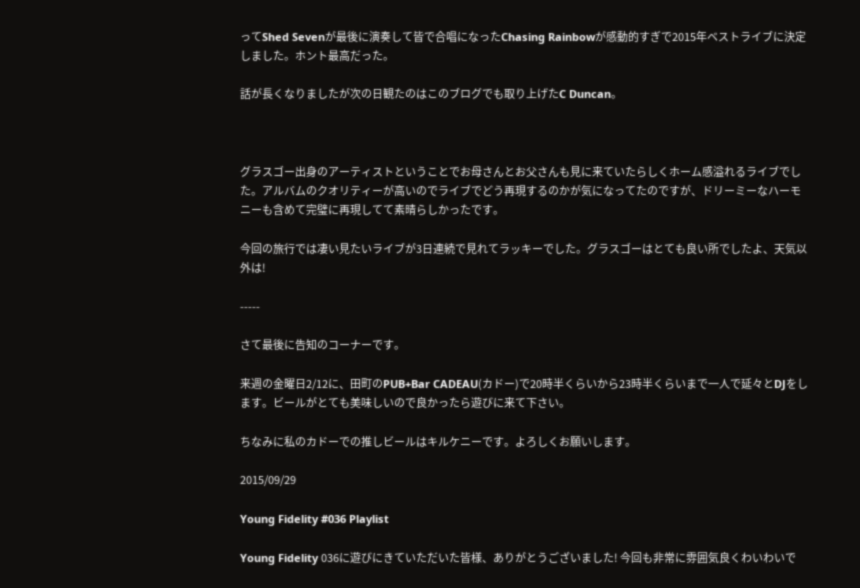ってShed Sevenが最後に演奏して皆で合唱になったChasing Rainbowが感動的すぎで2015年ベストライブに決定しました。ホント最高だった。

話が長くなりましたが次の日観たのはこのブログでも取り上げたC Duncan。



グラスゴー出身のアーティストということでお母さんとお父さんも見に来ていたらしくホーム感溢れるライブでした。アルバムのクオリティーが高いのでライブでどう再現するのかが気になってたのですが、ドリーミーなハーモニーも含めて完璧に再現してて素晴らしかったです。

今回の旅行では凄い見たいライブが3日連続で見れてラッキーでした。グラスゴーはとても良い所でしたよ、天気以外は!

-----

さて最後に告知のコーナーです。

来週の金曜日2/12に、田町のPUB+Bar CADEAU(カドー)で20時半くらいから23時半くらいまで一人で延々とDJをします。ビールがとても美味しいので良かったら遊びに来て下さい。

ちなみに私のカドーでの推しビールはキルケニーです。よろしくお願いします。

2015/09/29

Young Fidelity #036 Playlist

Young Fidelity 036に遊びにきていただいた皆様、ありがとうございました! 今回も非常に雰囲気良くわいわいで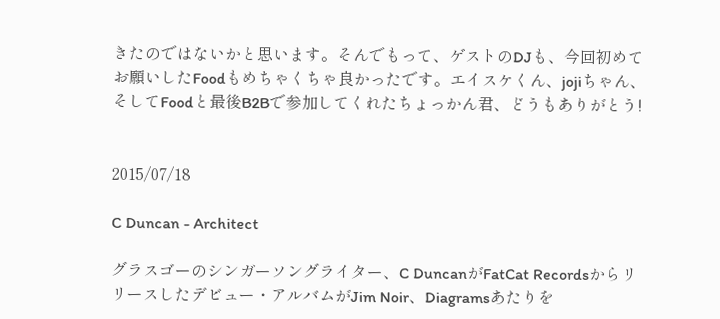きたのではないかと思います。そんでもって、ゲストのDJも、今回初めてお願いしたFoodもめちゃくちゃ良かったです。エイスケくん、jojiちゃん、そしてFoodと最後B2Bで参加してくれたちょっかん君、どうもありがとう!


2015/07/18

C Duncan - Architect

グラスゴーのシンガーソングライター、C DuncanがFatCat Recordsからリリースしたデビュー・アルバムがJim Noir、Diagramsあたりを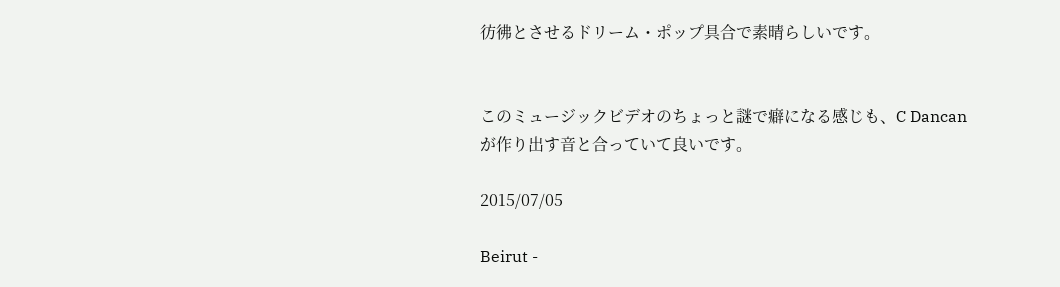彷彿とさせるドリーム・ポップ具合で素晴らしいです。


このミュージックビデオのちょっと謎で癖になる感じも、C Dancanが作り出す音と合っていて良いです。

2015/07/05

Beirut -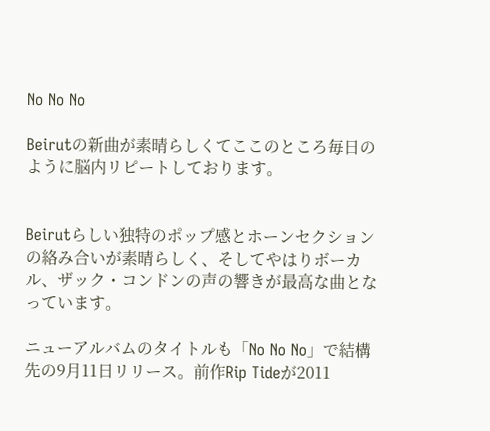No No No

Beirutの新曲が素晴らしくてここのところ毎日のように脳内リピートしております。


Beirutらしい独特のポップ感とホーンセクションの絡み合いが素晴らしく、そしてやはりボーカル、ザック・コンドンの声の響きが最高な曲となっています。

ニューアルバムのタイトルも「No No No」で結構先の9月11日リリース。前作Rip Tideが2011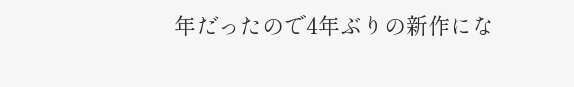年だったので4年ぶりの新作にな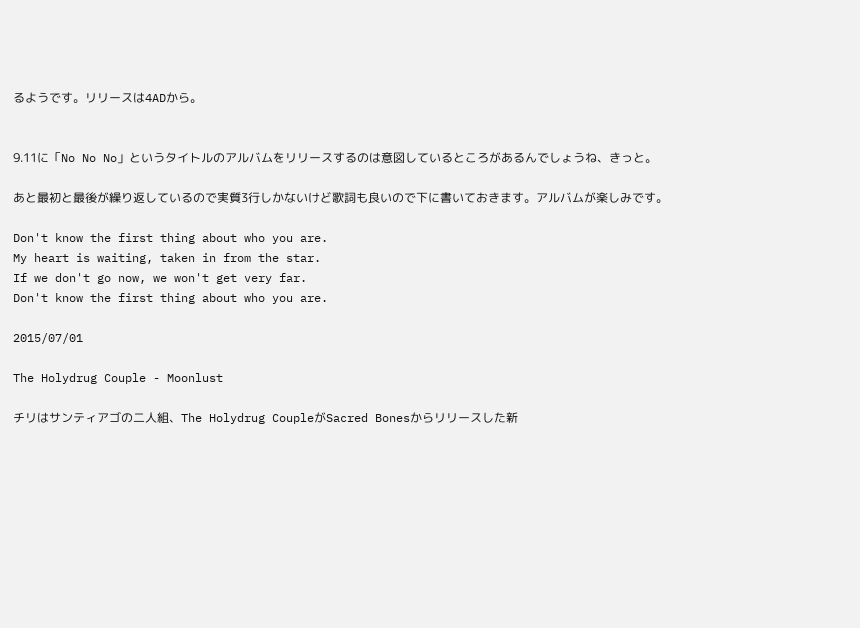るようです。リリースは4ADから。


9.11に「No No No」というタイトルのアルバムをリリースするのは意図しているところがあるんでしょうね、きっと。

あと最初と最後が繰り返しているので実質3行しかないけど歌詞も良いので下に書いておきます。アルバムが楽しみです。

Don't know the first thing about who you are.
My heart is waiting, taken in from the star.
If we don't go now, we won't get very far.
Don't know the first thing about who you are.

2015/07/01

The Holydrug Couple - Moonlust

チリはサンティアゴの二人組、The Holydrug CoupleがSacred Bonesからリリースした新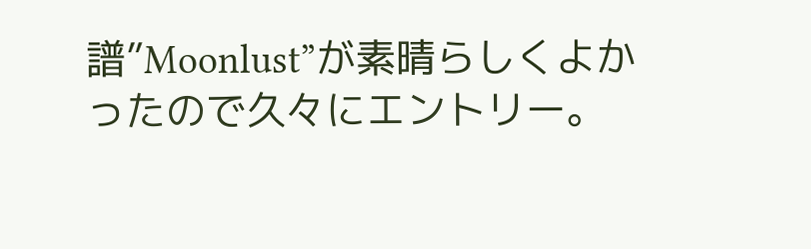譜”Moonlust”が素晴らしくよかったので久々にエントリー。